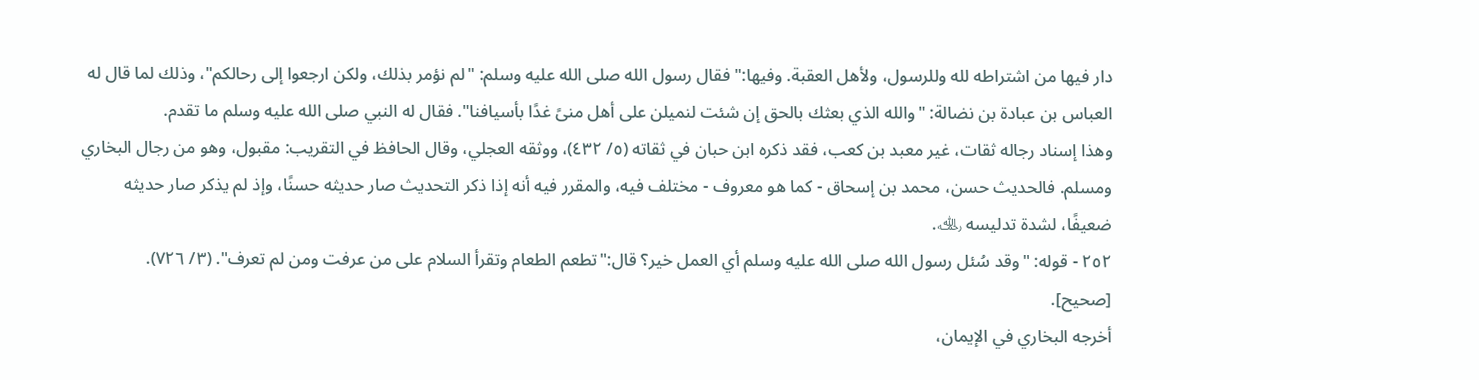دار فيها من اشتراطه لله وللرسول، ولأهل العقبة. وفيها:"فقال رسول الله صلى الله عليه وسلم: "لم نؤمر بذلك، ولكن ارجعوا إلى رحالكم"، وذلك لما قال له العباس بن عبادة بن نضالة: "والله الذي بعثك بالحق إن شئت لنميلن على أهل منىً غدًا بأسيافنا". فقال له النبي صلى الله عليه وسلم ما تقدم.
وهذا إسناد رجاله ثقات، غير معبد بن كعب، فقد ذكره ابن حبان في ثقاته (٥/ ٤٣٢)، ووثقه العجلي، وقال الحافظ في التقريب: مقبول، وهو من رجال البخاري ومسلم. فالحديث حسن، محمد بن إسحاق - كما هو معروف - مختلف فيه، والمقرر فيه أنه إذا ذكر التحديث صار حديثه حسنًا، وإذ لم يذكر صار حديثه ضعيفًا، لشدة تدليسه ﵀.
٢٥٢ - قوله: "وقد سُئل رسول الله صلى الله عليه وسلم أي العمل خير؟ قال:"تطعم الطعام وتقرأ السلام على من عرفت ومن لم تعرف". (٣/ ٧٢٦).
[صحيح].
أخرجه البخاري في الإيمان،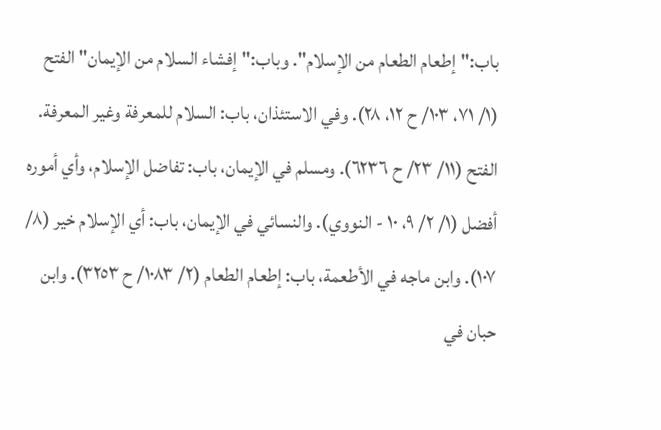باب:"إطعام الطعام من الإسلام". وباب:"إفشاء السلام من الإيمان" الفتح (١/ ٧١، ١٠٣/ ح ١٢، ٢٨). وفي الاستئذان، باب: السلام للمعرفة وغير المعرفة. الفتح (١١/ ٢٣/ ح ٦٢٣٦). ومسلم في الإيمان، باب: تفاضل الإسلام، وأي أموره أفضل (١/ ٢/ ٩، ١٠ - النووي). والنسائي في الإيمان، باب: أي الإسلام خير (٨/ ١٠٧). وابن ماجه في الأطعمة، باب: إطعام الطعام (٢/ ١٠٨٣/ ح ٣٢٥٣). وابن حبان في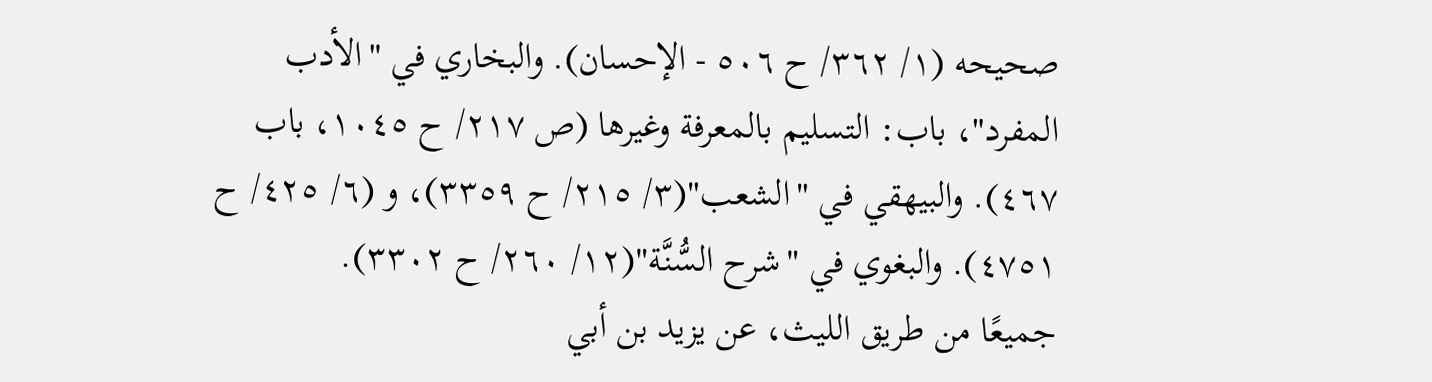صحيحه (١/ ٣٦٢/ ح ٥٠٦ - الإحسان). والبخاري في "الأدب المفرد"، باب: التسليم بالمعرفة وغيرها (ص ٢١٧/ ح ١٠٤٥، باب ٤٦٧). والبيهقي في "الشعب"(٣/ ٢١٥/ ح ٣٣٥٩)، و (٦/ ٤٢٥/ ح ٤٧٥١). والبغوي في "شرح السُّنَّة"(١٢/ ٢٦٠/ ح ٣٣٠٢).
جميعًا من طريق الليث، عن يزيد بن أبي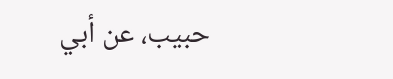حبيب، عن أبي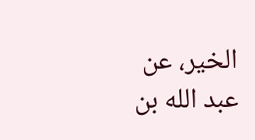الخير، عن عبد الله بن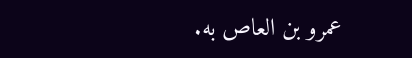عمرو بن العاص به.